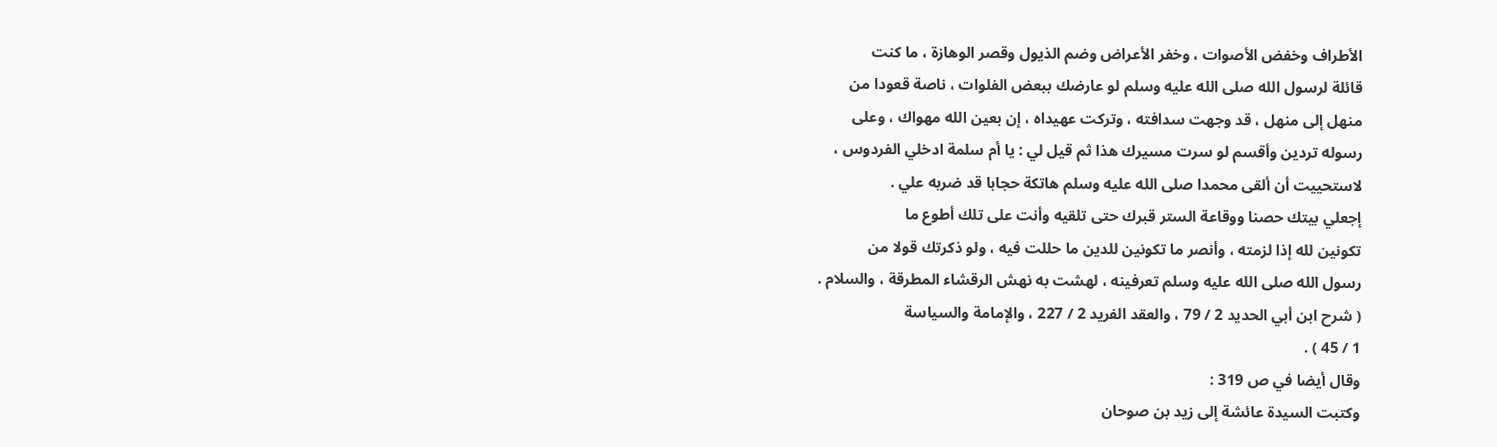الأطراف وخفض الأصوات ، وخفر الأعراض وضم الذيول وقصر الوهازة ، ما كنت
قائلة لرسول الله صلى الله عليه وسلم لو عارضك ببعض الفلوات ، ناصة قعودا من
منهل إلى منهل ، قد وجهت سدافته ، وتركت عهيداه ، إن بعين الله مهواك ، وعلى
رسوله تردين وأقسم لو سرت مسيرك هذا ثم قيل لي : يا أم سلمة ادخلي الفردوس ،
لاستحييت أن ألقى محمدا صلى الله عليه وسلم هاتكة حجابا قد ضربه علي .
إجعلي بيتك حصنا ووقاعة الستر قبرك حتى تلقيه وأنت على تلك أطوع ما
تكونين لله إذا لزمته ، وأنصر ما تكونين للدين ما حللت فيه ، ولو ذكرتك قولا من
رسول الله صلى الله عليه وسلم تعرفينه ، لهشت به نهش الرقشاء المطرقة ، والسلام .
( شرح ابن أبي الحديد 2 / 79 ، والعقد الفريد 2 / 227 ، والإمامة والسياسة
1 / 45 ) .
وقال أيضا في ص 319 :
وكتبت السيدة عائشة إلى زيد بن صوحان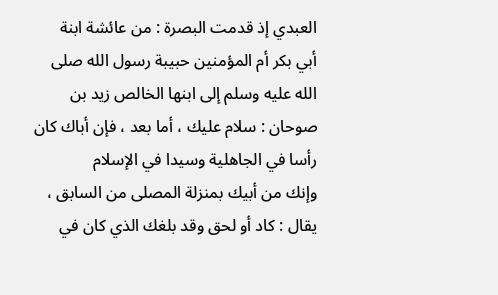العبدي إذ قدمت البصرة : من عائشة ابنة
أبي بكر أم المؤمنين حبيبة رسول الله صلى الله عليه وسلم إلى ابنها الخالص زيد بن
صوحان : سلام عليك ، أما بعد ، فإن أباك كان رأسا في الجاهلية وسيدا في الإسلام
وإنك من أبيك بمنزلة المصلى من السابق ، يقال : كاد أو لحق وقد بلغك الذي كان في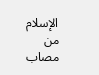الإسلام من مصاب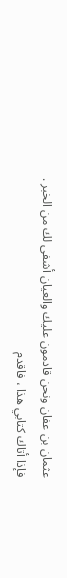عثمان بن عفان ونحن قادمون عليك والعيان أشفى لك من الخبر .
فإذا أتاك كتابي هذا ، فاقدم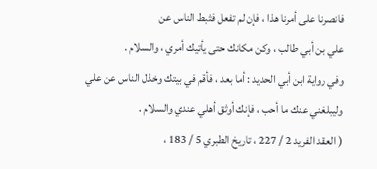فانصرنا على أمرنا هذا ، فإن لم تفعل فثبط الناس عن
علي بن أبي طالب ، وكن مكانك حتى يأتيك أمري ، والسلام .
وفي رواية ابن أبي الحديد : أما بعد ، فأقم في بيتك وخذل الناس عن علي
وليبلغني عنك ما أحب ، فإنك أوثق أهلي عندي والسلام .
( العقد الفريد 2 / 227 ، تاريخ الطبري 5 / 183 ،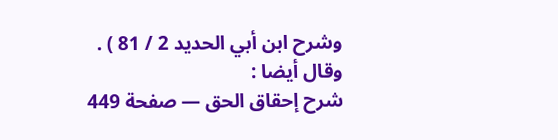وشرح ابن أبي الحديد 2 / 81 ) .
وقال أيضا :
شرح إحقاق الحق — صفحة 449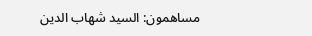مساهمون: السيد شهاب الدين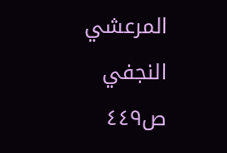المرعشي النجفي
ص٤٤٩